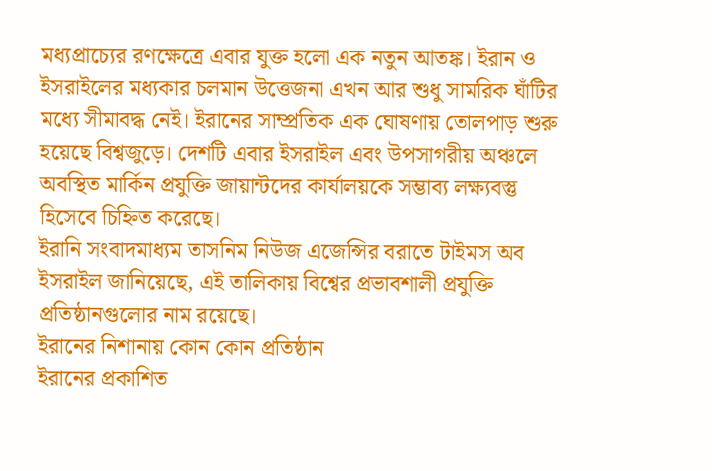মধ্যপ্রাচ্যের রণক্ষেত্রে এবার যুক্ত হলো এক নতুন আতঙ্ক। ইরান ও ইসরাইলের মধ্যকার চলমান উত্তেজনা এখন আর শুধু সামরিক ঘাঁটির মধ্যে সীমাবদ্ধ নেই। ইরানের সাম্প্রতিক এক ঘোষণায় তোলপাড় শুরু হয়েছে বিশ্বজুড়ে। দেশটি এবার ইসরাইল এবং উপসাগরীয় অঞ্চলে অবস্থিত মার্কিন প্রযুক্তি জায়ান্টদের কার্যালয়কে সম্ভাব্য লক্ষ্যবস্তু হিসেবে চিহ্নিত করেছে।
ইরানি সংবাদমাধ্যম তাসনিম নিউজ এজেন্সির বরাতে টাইমস অব ইসরাইল জানিয়েছে, এই তালিকায় বিশ্বের প্রভাবশালী প্রযুক্তি প্রতিষ্ঠানগুলোর নাম রয়েছে।
ইরানের নিশানায় কোন কোন প্রতিষ্ঠান
ইরানের প্রকাশিত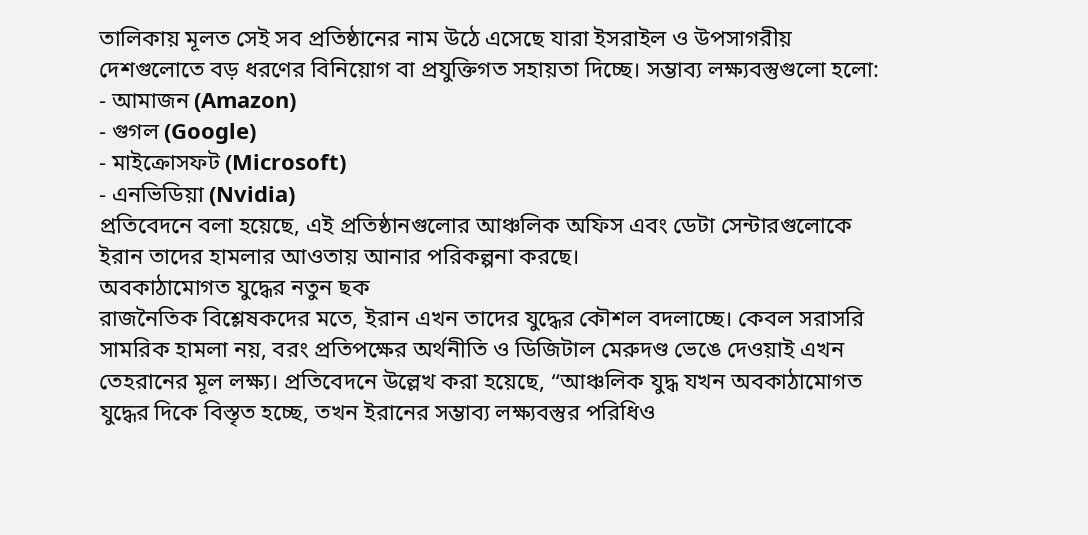তালিকায় মূলত সেই সব প্রতিষ্ঠানের নাম উঠে এসেছে যারা ইসরাইল ও উপসাগরীয় দেশগুলোতে বড় ধরণের বিনিয়োগ বা প্রযুক্তিগত সহায়তা দিচ্ছে। সম্ভাব্য লক্ষ্যবস্তুগুলো হলো:
- আমাজন (Amazon)
- গুগল (Google)
- মাইক্রোসফট (Microsoft)
- এনভিডিয়া (Nvidia)
প্রতিবেদনে বলা হয়েছে, এই প্রতিষ্ঠানগুলোর আঞ্চলিক অফিস এবং ডেটা সেন্টারগুলোকে ইরান তাদের হামলার আওতায় আনার পরিকল্পনা করছে।
অবকাঠামোগত যুদ্ধের নতুন ছক
রাজনৈতিক বিশ্লেষকদের মতে, ইরান এখন তাদের যুদ্ধের কৌশল বদলাচ্ছে। কেবল সরাসরি সামরিক হামলা নয়, বরং প্রতিপক্ষের অর্থনীতি ও ডিজিটাল মেরুদণ্ড ভেঙে দেওয়াই এখন তেহরানের মূল লক্ষ্য। প্রতিবেদনে উল্লেখ করা হয়েছে, “আঞ্চলিক যুদ্ধ যখন অবকাঠামোগত যুদ্ধের দিকে বিস্তৃত হচ্ছে, তখন ইরানের সম্ভাব্য লক্ষ্যবস্তুর পরিধিও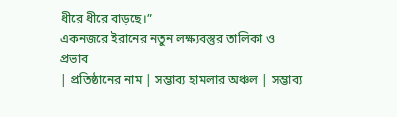ধীরে ধীরে বাড়ছে।”
একনজরে ইরানের নতুন লক্ষ্যবস্তুর তালিকা ও প্রভাব
| প্রতিষ্ঠানের নাম | সম্ভাব্য হামলার অঞ্চল | সম্ভাব্য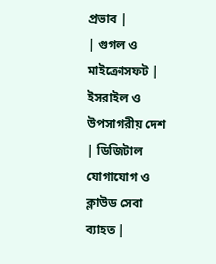প্রভাব |
| গুগল ও মাইক্রোসফট | ইসরাইল ও উপসাগরীয় দেশ | ডিজিটাল যোগাযোগ ও ক্লাউড সেবা ব্যাহত |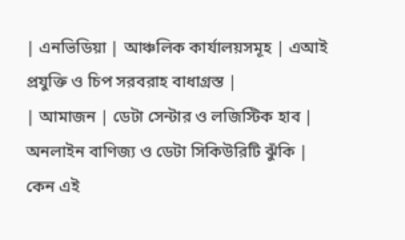| এনভিডিয়া | আঞ্চলিক কার্যালয়সমূহ | এআই প্রযুক্তি ও চিপ সরবরাহ বাধাগ্রস্ত |
| আমাজন | ডেটা সেন্টার ও লজিস্টিক হাব | অনলাইন বাণিজ্য ও ডেটা সিকিউরিটি ঝুঁকি |
কেন এই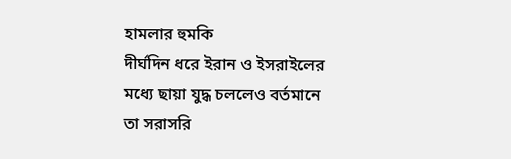হামলার হুমকি
দীর্ঘদিন ধরে ইরান ও ইসরাইলের মধ্যে ছায়া যুদ্ধ চললেও বর্তমানে তা সরাসরি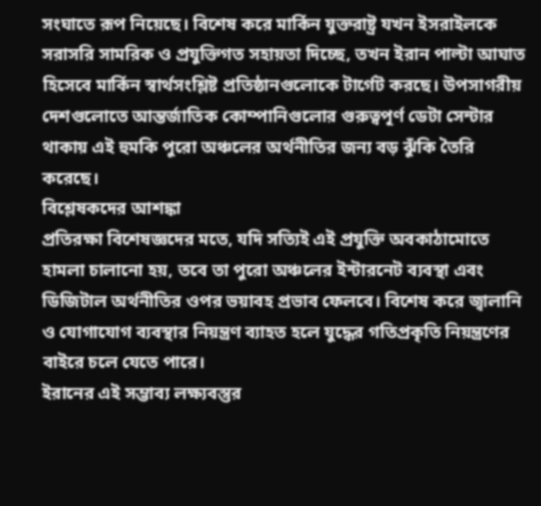সংঘাতে রূপ নিয়েছে। বিশেষ করে মার্কিন যুক্তরাষ্ট্র যখন ইসরাইলকে সরাসরি সামরিক ও প্রযুক্তিগত সহায়তা দিচ্ছে, তখন ইরান পাল্টা আঘাত হিসেবে মার্কিন স্বার্থসংশ্লিষ্ট প্রতিষ্ঠানগুলোকে টার্গেট করছে। উপসাগরীয় দেশগুলোতে আন্তর্জাতিক কোম্পানিগুলোর গুরুত্বপূর্ণ ডেটা সেন্টার থাকায় এই হুমকি পুরো অঞ্চলের অর্থনীতির জন্য বড় ঝুঁকি তৈরি করেছে।
বিশ্লেষকদের আশঙ্কা
প্রতিরক্ষা বিশেষজ্ঞদের মতে, যদি সত্যিই এই প্রযুক্তি অবকাঠামোতে হামলা চালানো হয়, তবে তা পুরো অঞ্চলের ইন্টারনেট ব্যবস্থা এবং ডিজিটাল অর্থনীতির ওপর ভয়াবহ প্রভাব ফেলবে। বিশেষ করে জ্বালানি ও যোগাযোগ ব্যবস্থার নিয়ন্ত্রণ ব্যাহত হলে যুদ্ধের গতিপ্রকৃতি নিয়ন্ত্রণের বাইরে চলে যেতে পারে।
ইরানের এই সম্ভাব্য লক্ষ্যবস্তুর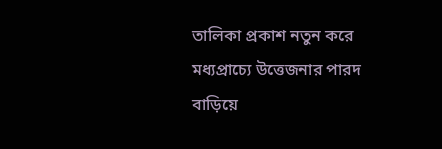তালিকা প্রকাশ নতুন করে মধ্যপ্রাচ্যে উত্তেজনার পারদ বাড়িয়ে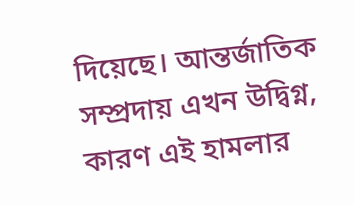দিয়েছে। আন্তর্জাতিক সম্প্রদায় এখন উদ্বিগ্ন, কারণ এই হামলার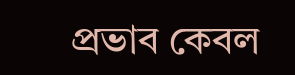প্রভাব কেবল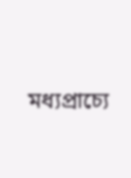মধ্যপ্রাচ্যে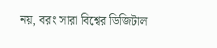নয়, বরং সারা বিশ্বের ডিজিটাল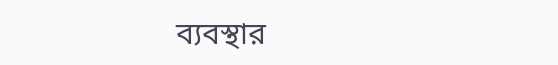ব্যবস্থার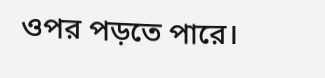ওপর পড়তে পারে।